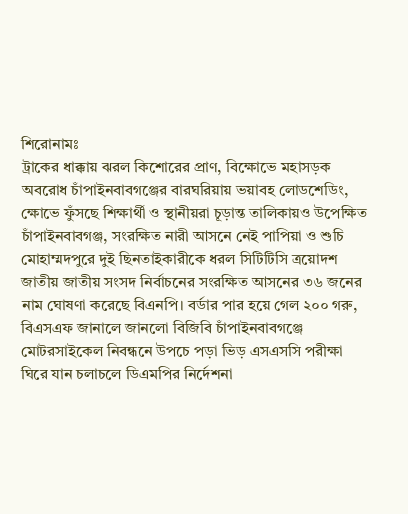শিরোনামঃ
ট্রাকের ধাক্কায় ঝরল কিশোরের প্রাণ, বিক্ষোভে মহাসড়ক অবরোধ চাঁপাইনবাবগঞ্জের বারঘরিয়ায় ভয়াবহ লোডশেডিং, ক্ষোভে ফুঁসছে শিক্ষার্থী ও স্থানীয়রা চূড়ান্ত তালিকায়ও উপেক্ষিত চাঁপাইনবাবগঞ্জ, সংরক্ষিত নারী আসনে নেই পাপিয়া ও শুচি মোহাম্মদপুরে দুই ছিনতাইকারীকে ধরল সিটিটিসি ত্রয়োদশ জাতীয় জাতীয় সংসদ নির্বাচনের সংরক্ষিত আসনের ৩৬ জনের নাম ঘোষণা করেছে বিএনপি। বর্ডার পার হয়ে গেল ২০০ গরু, বিএসএফ জানালে জানলো বিজিবি চাঁপাইনবাবগঞ্জে মোটরসাইকেল নিবন্ধনে উপচে পড়া ভিড় এসএসসি পরীক্ষা ঘিরে যান চলাচলে ডিএমপির নির্দেশনা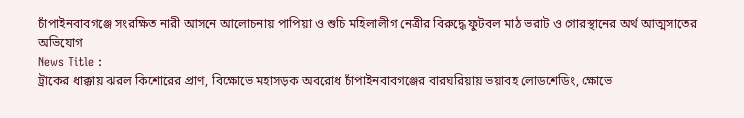চাঁপাইনবাবগঞ্জে সংরক্ষিত নারী আসনে আলোচনায় পাপিয়া ও শুচি মহিলালীগ নেত্রীর বিরুদ্ধে ফুটবল মাঠ ভরাট ও গোরস্থানের অর্থ আত্মসাতের অভিযোগ
News Title :
ট্রাকের ধাক্কায় ঝরল কিশোরের প্রাণ, বিক্ষোভে মহাসড়ক অবরোধ চাঁপাইনবাবগঞ্জের বারঘরিয়ায় ভয়াবহ লোডশেডিং, ক্ষোভে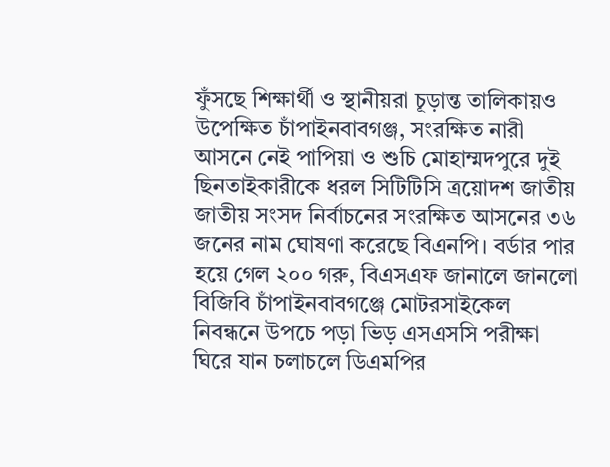ফুঁসছে শিক্ষার্থী ও স্থানীয়রা চূড়ান্ত তালিকায়ও উপেক্ষিত চাঁপাইনবাবগঞ্জ, সংরক্ষিত নারী আসনে নেই পাপিয়া ও শুচি মোহাম্মদপুরে দুই ছিনতাইকারীকে ধরল সিটিটিসি ত্রয়োদশ জাতীয় জাতীয় সংসদ নির্বাচনের সংরক্ষিত আসনের ৩৬ জনের নাম ঘোষণা করেছে বিএনপি। বর্ডার পার হয়ে গেল ২০০ গরু, বিএসএফ জানালে জানলো বিজিবি চাঁপাইনবাবগঞ্জে মোটরসাইকেল নিবন্ধনে উপচে পড়া ভিড় এসএসসি পরীক্ষা ঘিরে যান চলাচলে ডিএমপির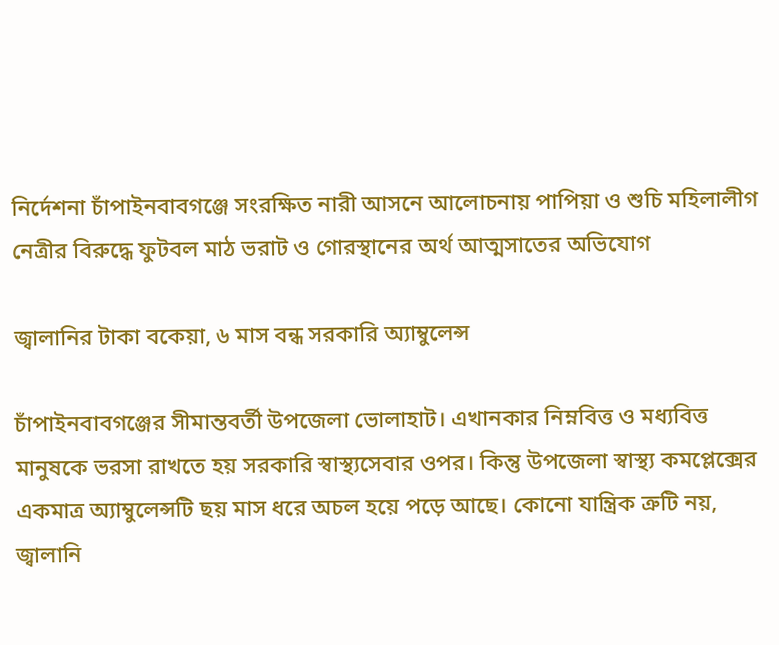নির্দেশনা চাঁপাইনবাবগঞ্জে সংরক্ষিত নারী আসনে আলোচনায় পাপিয়া ও শুচি মহিলালীগ নেত্রীর বিরুদ্ধে ফুটবল মাঠ ভরাট ও গোরস্থানের অর্থ আত্মসাতের অভিযোগ

জ্বালানির টাকা বকেয়া, ৬ মাস বন্ধ সরকারি অ্যাম্বুলেন্স

চাঁপাইনবাবগঞ্জের সীমান্তবর্তী উপজেলা ভোলাহাট। এখানকার নিম্নবিত্ত ও মধ্যবিত্ত মানুষকে ভরসা রাখতে হয় সরকারি স্বাস্থ্যসেবার ওপর। কিন্তু উপজেলা স্বাস্থ্য কমপ্লেক্সের একমাত্র অ্যাম্বুলেন্সটি ছয় মাস ধরে অচল হয়ে পড়ে আছে। কোনো যান্ত্রিক ত্রুটি নয়, জ্বালানি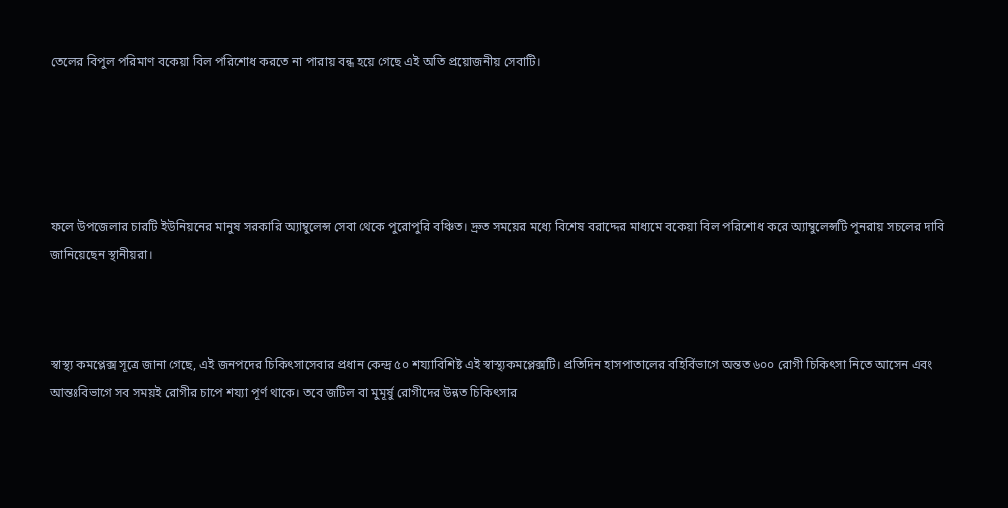তেলের বিপুল পরিমাণ বকেয়া বিল পরিশোধ করতে না পারায় বন্ধ হয়ে গেছে এই অতি প্রয়োজনীয় সেবাটি।





ফলে উপজেলার চারটি ইউনিয়নের মানুষ সরকারি অ্যাম্বুলেন্স সেবা থেকে পুরোপুরি বঞ্চিত। দ্রুত সময়ের মধ্যে বিশেষ বরাদ্দের মাধ্যমে বকেয়া বিল পরিশোধ করে অ্যাম্বুলেন্সটি পুনরায় সচলের দাবি জানিয়েছেন স্থানীয়রা।



স্বাস্থ্য কমপ্লেক্স সূত্রে জানা গেছে, এই জনপদের চিকিৎসাসেবার প্রধান কেন্দ্র ৫০ শয্যাবিশিষ্ট এই স্বাস্থ্যকমপ্লেক্সটি। প্রতিদিন হাসপাতালের বহির্বিভাগে অন্তত ৬০০ রোগী চিকিৎসা নিতে আসেন এবং আন্তঃবিভাগে সব সময়ই রোগীর চাপে শয্যা পূর্ণ থাকে। তবে জটিল বা মুমূর্ষু রোগীদের উন্নত চিকিৎসার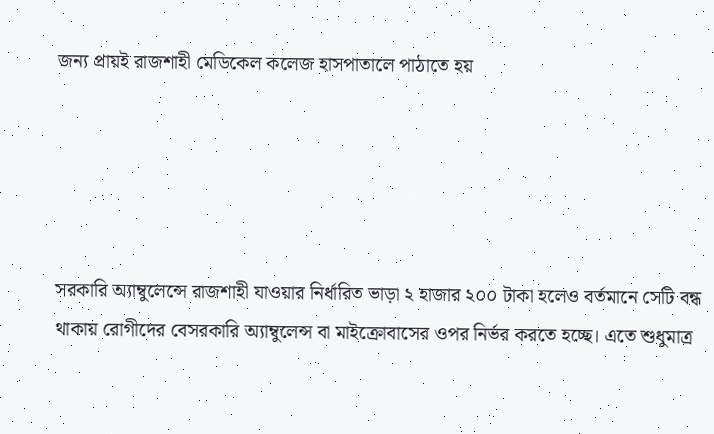জন্য প্রায়ই রাজশাহী মেডিকেল কলেজ হাসপাতালে পাঠাতে হয়





সরকারি অ্যাম্বুলেন্সে রাজশাহী যাওয়ার নির্ধারিত ভাড়া ২ হাজার ২০০ টাকা হলেও বর্তমানে সেটি বন্ধ থাকায় রোগীদের বেসরকারি অ্যাম্বুলেন্স বা মাইক্রোবাসের ওপর নির্ভর করতে হচ্ছে। এতে শুধুমাত্র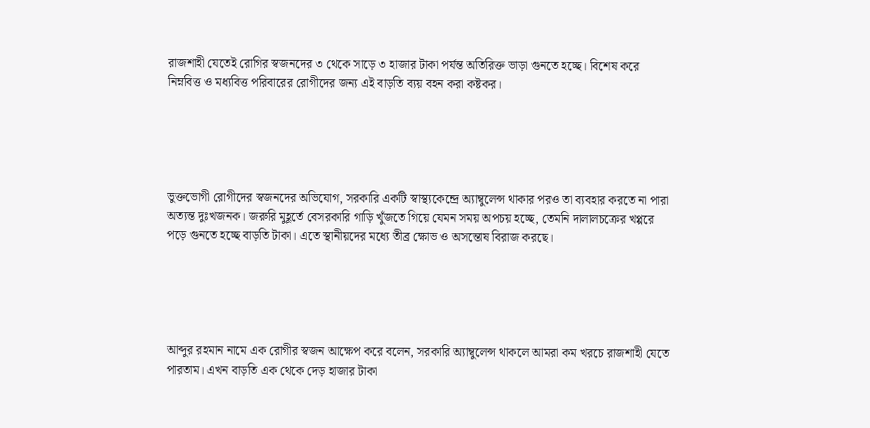রাজশাহী যেতেই রোগির স্বজনদের ৩ থেকে সাড়ে ৩ হাজার টাকা পর্যন্ত অতিরিক্ত ভাড়া গুনতে হচ্ছে। বিশেষ করে নিম্নবিত্ত ও মধ্যবিত্ত পরিবারের রোগীদের জন্য এই বাড়তি ব্যয় বহন করা কষ্টকর।





ভুক্তভোগী রোগীদের স্বজনদের অভিযোগ, সরকারি একটি স্বাস্থ্যকেন্দ্রে অ্যাম্বুলেন্স থাকার পরও তা ব্যবহার করতে না পারা অত্যন্ত দুঃখজনক। জরুরি মুহূর্তে বেসরকারি গাড়ি খুঁজতে গিয়ে যেমন সময় অপচয় হচ্ছে, তেমনি দালালচক্রের খপ্পরে পড়ে গুনতে হচ্ছে বাড়তি টাকা। এতে স্থানীয়দের মধ্যে তীব্র ক্ষোভ ও অসন্তোষ বিরাজ করছে।





আব্দুর রহমান নামে এক রোগীর স্বজন আক্ষেপ করে বলেন, সরকারি অ্যাম্বুলেন্স থাকলে আমরা কম খরচে রাজশাহী যেতে পারতাম। এখন বাড়তি এক থেকে দেড় হাজার টাকা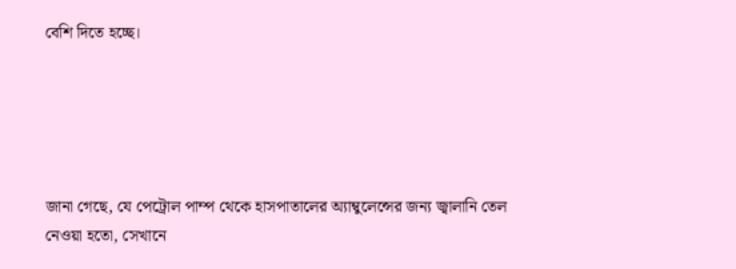বেশি দিতে হচ্ছে।





জানা গেছে, যে পেট্রোল পাম্প থেকে হাসপাতালের অ্যাম্বুলেন্সের জন্য জ্বালানি তেল নেওয়া হতো, সেখানে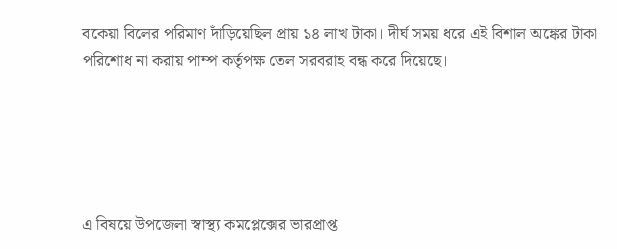বকেয়া বিলের পরিমাণ দাঁড়িয়েছিল প্রায় ১৪ লাখ টাকা। দীর্ঘ সময় ধরে এই বিশাল অঙ্কের টাকা পরিশোধ না করায় পাম্প কর্তৃপক্ষ তেল সরবরাহ বন্ধ করে দিয়েছে।





এ বিষয়ে উপজেলা স্বাস্থ্য কমপ্লেক্সের ভারপ্রাপ্ত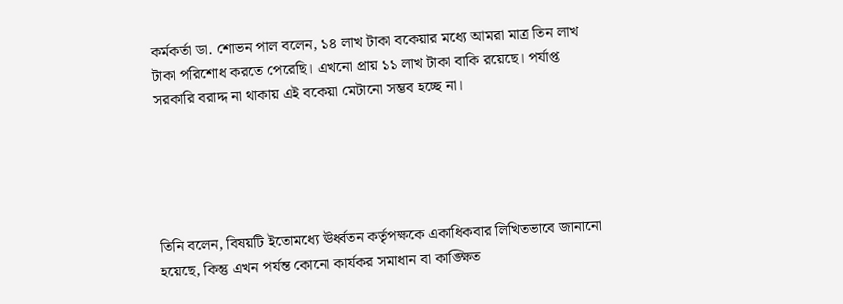কর্মকর্তা ডা. শোভন পাল বলেন, ১৪ লাখ টাকা বকেয়ার মধ্যে আমরা মাত্র তিন লাখ টাকা পরিশোধ করতে পেরেছি। এখনো প্রায় ১১ লাখ টাকা বাকি রয়েছে। পর্যাপ্ত সরকারি বরাদ্দ না থাকায় এই বকেয়া মেটানো সম্ভব হচ্ছে না।





তিনি বলেন, বিষয়টি ইতোমধ্যে ঊর্ধ্বতন কর্তৃপক্ষকে একাধিকবার লিখিতভাবে জানানো হয়েছে, কিন্তু এখন পর্যন্ত কোনো কার্যকর সমাধান বা কাঙ্ক্ষিত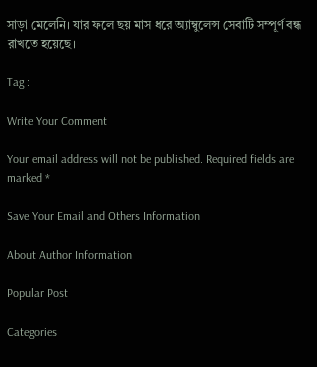সাড়া মেলেনি। যার ফলে ছয় মাস ধরে অ্যাম্বুলেন্স সেবাটি সম্পূর্ণ বন্ধ রাখতে হয়েছে।

Tag :

Write Your Comment

Your email address will not be published. Required fields are marked *

Save Your Email and Others Information

About Author Information

Popular Post

Categories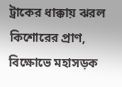ট্রাকের ধাক্কায় ঝরল কিশোরের প্রাণ, বিক্ষোভে মহাসড়ক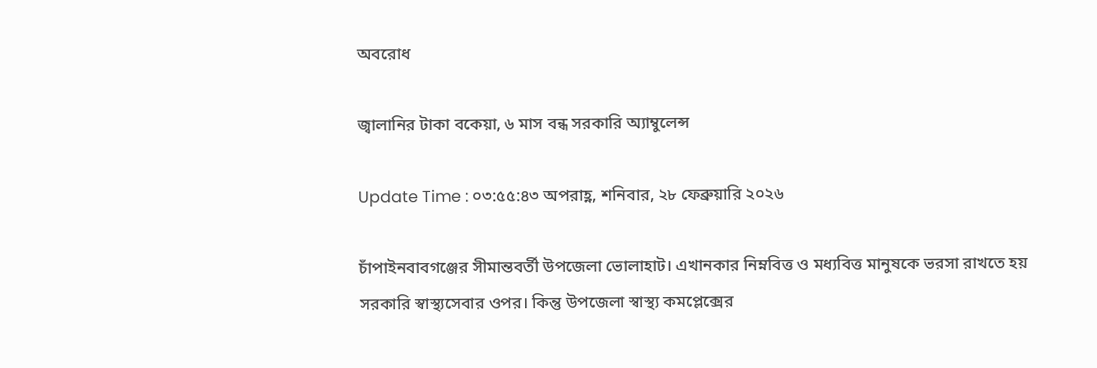অবরোধ

জ্বালানির টাকা বকেয়া, ৬ মাস বন্ধ সরকারি অ্যাম্বুলেন্স

Update Time : ০৩:৫৫:৪৩ অপরাহ্ণ, শনিবার, ২৮ ফেব্রুয়ারি ২০২৬

চাঁপাইনবাবগঞ্জের সীমান্তবর্তী উপজেলা ভোলাহাট। এখানকার নিম্নবিত্ত ও মধ্যবিত্ত মানুষকে ভরসা রাখতে হয় সরকারি স্বাস্থ্যসেবার ওপর। কিন্তু উপজেলা স্বাস্থ্য কমপ্লেক্সের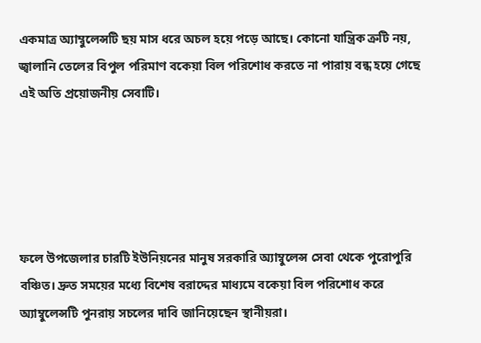একমাত্র অ্যাম্বুলেন্সটি ছয় মাস ধরে অচল হয়ে পড়ে আছে। কোনো যান্ত্রিক ত্রুটি নয়, জ্বালানি তেলের বিপুল পরিমাণ বকেয়া বিল পরিশোধ করতে না পারায় বন্ধ হয়ে গেছে এই অতি প্রয়োজনীয় সেবাটি।





ফলে উপজেলার চারটি ইউনিয়নের মানুষ সরকারি অ্যাম্বুলেন্স সেবা থেকে পুরোপুরি বঞ্চিত। দ্রুত সময়ের মধ্যে বিশেষ বরাদ্দের মাধ্যমে বকেয়া বিল পরিশোধ করে অ্যাম্বুলেন্সটি পুনরায় সচলের দাবি জানিয়েছেন স্থানীয়রা।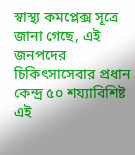স্বাস্থ্য কমপ্লেক্স সূত্রে জানা গেছে, এই জনপদের চিকিৎসাসেবার প্রধান কেন্দ্র ৫০ শয্যাবিশিষ্ট এই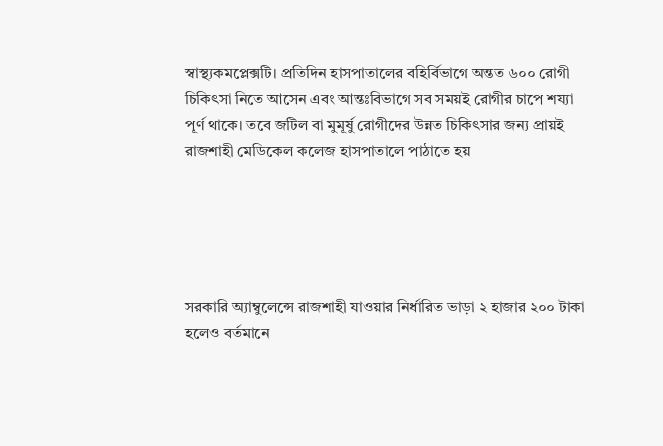স্বাস্থ্যকমপ্লেক্সটি। প্রতিদিন হাসপাতালের বহির্বিভাগে অন্তত ৬০০ রোগী চিকিৎসা নিতে আসেন এবং আন্তঃবিভাগে সব সময়ই রোগীর চাপে শয্যা পূর্ণ থাকে। তবে জটিল বা মুমূর্ষু রোগীদের উন্নত চিকিৎসার জন্য প্রায়ই রাজশাহী মেডিকেল কলেজ হাসপাতালে পাঠাতে হয়





সরকারি অ্যাম্বুলেন্সে রাজশাহী যাওয়ার নির্ধারিত ভাড়া ২ হাজার ২০০ টাকা হলেও বর্তমানে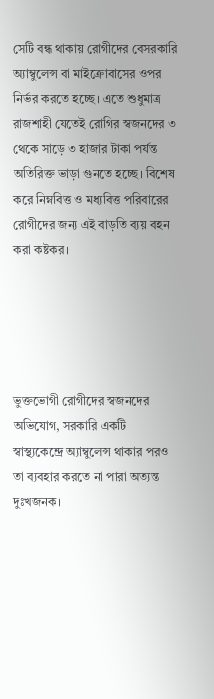সেটি বন্ধ থাকায় রোগীদের বেসরকারি অ্যাম্বুলেন্স বা মাইক্রোবাসের ওপর নির্ভর করতে হচ্ছে। এতে শুধুমাত্র রাজশাহী যেতেই রোগির স্বজনদের ৩ থেকে সাড়ে ৩ হাজার টাকা পর্যন্ত অতিরিক্ত ভাড়া গুনতে হচ্ছে। বিশেষ করে নিম্নবিত্ত ও মধ্যবিত্ত পরিবারের রোগীদের জন্য এই বাড়তি ব্যয় বহন করা কষ্টকর।





ভুক্তভোগী রোগীদের স্বজনদের অভিযোগ, সরকারি একটি স্বাস্থ্যকেন্দ্রে অ্যাম্বুলেন্স থাকার পরও তা ব্যবহার করতে না পারা অত্যন্ত দুঃখজনক।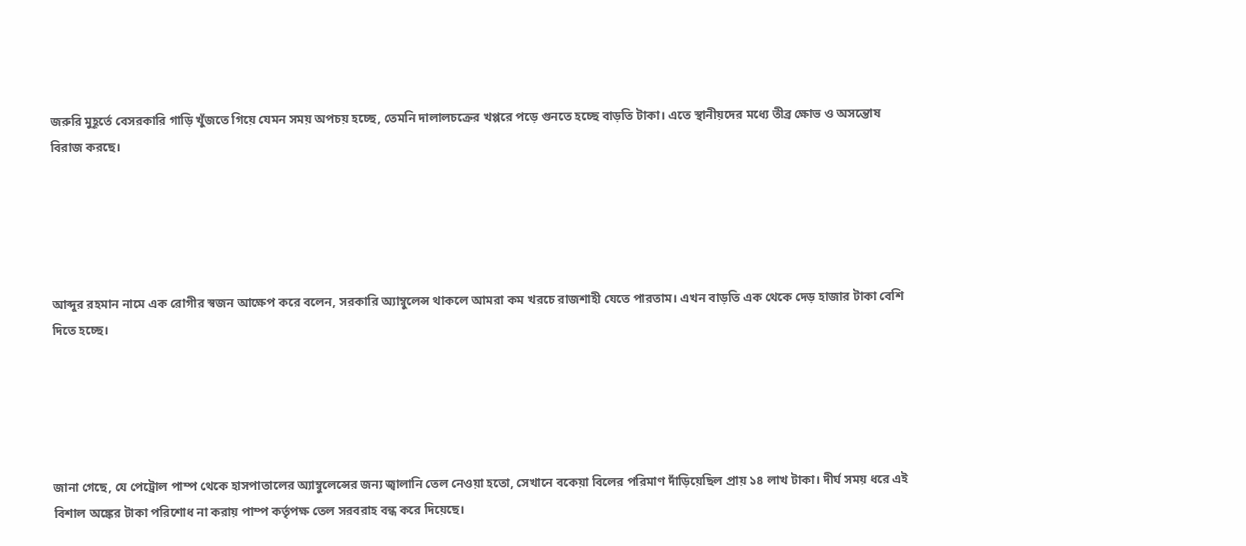জরুরি মুহূর্তে বেসরকারি গাড়ি খুঁজতে গিয়ে যেমন সময় অপচয় হচ্ছে, তেমনি দালালচক্রের খপ্পরে পড়ে গুনতে হচ্ছে বাড়তি টাকা। এতে স্থানীয়দের মধ্যে তীব্র ক্ষোভ ও অসন্তোষ বিরাজ করছে।





আব্দুর রহমান নামে এক রোগীর স্বজন আক্ষেপ করে বলেন, সরকারি অ্যাম্বুলেন্স থাকলে আমরা কম খরচে রাজশাহী যেতে পারতাম। এখন বাড়তি এক থেকে দেড় হাজার টাকা বেশি দিতে হচ্ছে।





জানা গেছে, যে পেট্রোল পাম্প থেকে হাসপাতালের অ্যাম্বুলেন্সের জন্য জ্বালানি তেল নেওয়া হতো, সেখানে বকেয়া বিলের পরিমাণ দাঁড়িয়েছিল প্রায় ১৪ লাখ টাকা। দীর্ঘ সময় ধরে এই বিশাল অঙ্কের টাকা পরিশোধ না করায় পাম্প কর্তৃপক্ষ তেল সরবরাহ বন্ধ করে দিয়েছে।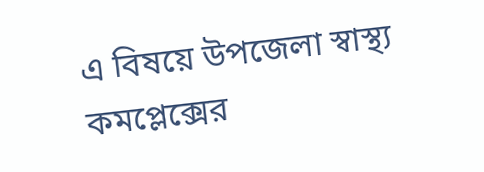এ বিষয়ে উপজেলা স্বাস্থ্য কমপ্লেক্সের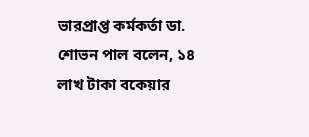ভারপ্রাপ্ত কর্মকর্তা ডা. শোভন পাল বলেন, ১৪ লাখ টাকা বকেয়ার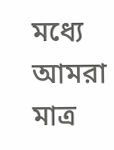মধ্যে আমরা মাত্র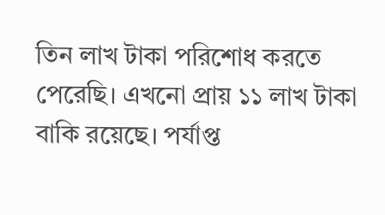তিন লাখ টাকা পরিশোধ করতে পেরেছি। এখনো প্রায় ১১ লাখ টাকা বাকি রয়েছে। পর্যাপ্ত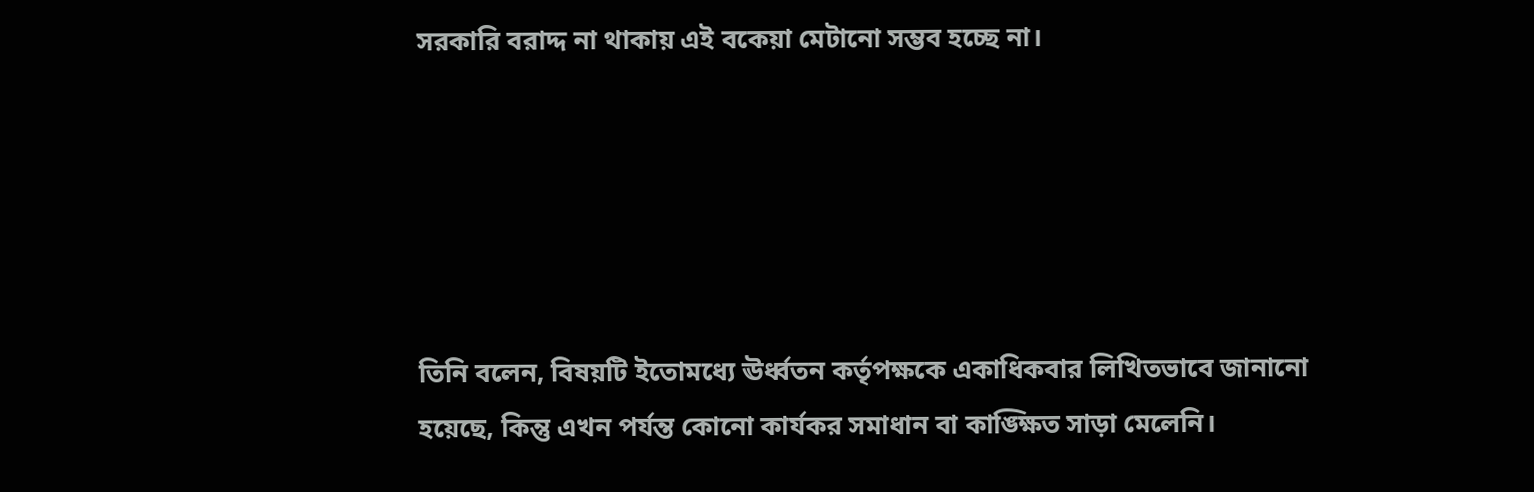সরকারি বরাদ্দ না থাকায় এই বকেয়া মেটানো সম্ভব হচ্ছে না।





তিনি বলেন, বিষয়টি ইতোমধ্যে ঊর্ধ্বতন কর্তৃপক্ষকে একাধিকবার লিখিতভাবে জানানো হয়েছে, কিন্তু এখন পর্যন্ত কোনো কার্যকর সমাধান বা কাঙ্ক্ষিত সাড়া মেলেনি।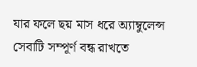যার ফলে ছয় মাস ধরে অ্যাম্বুলেন্স সেবাটি সম্পূর্ণ বন্ধ রাখতে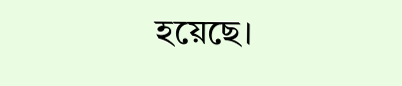হয়েছে।